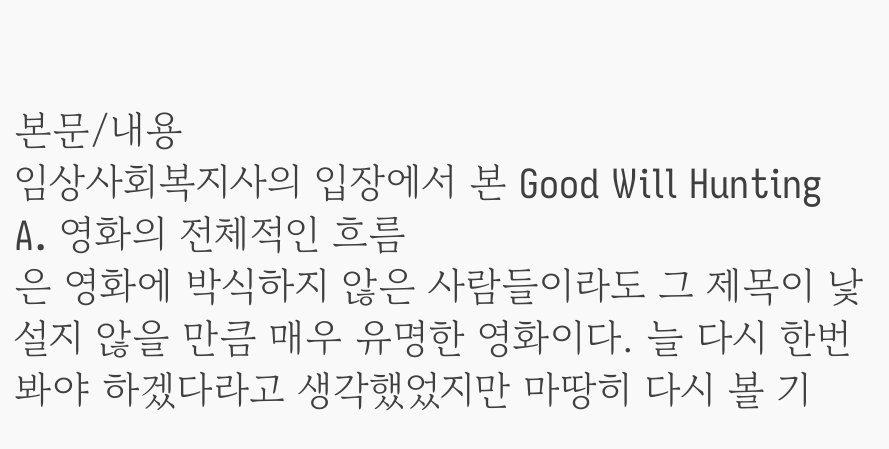본문/내용
임상사회복지사의 입장에서 본 Good Will Hunting
A. 영화의 전체적인 흐름
은 영화에 박식하지 않은 사람들이라도 그 제목이 낯설지 않을 만큼 매우 유명한 영화이다. 늘 다시 한번 봐야 하겠다라고 생각했었지만 마땅히 다시 볼 기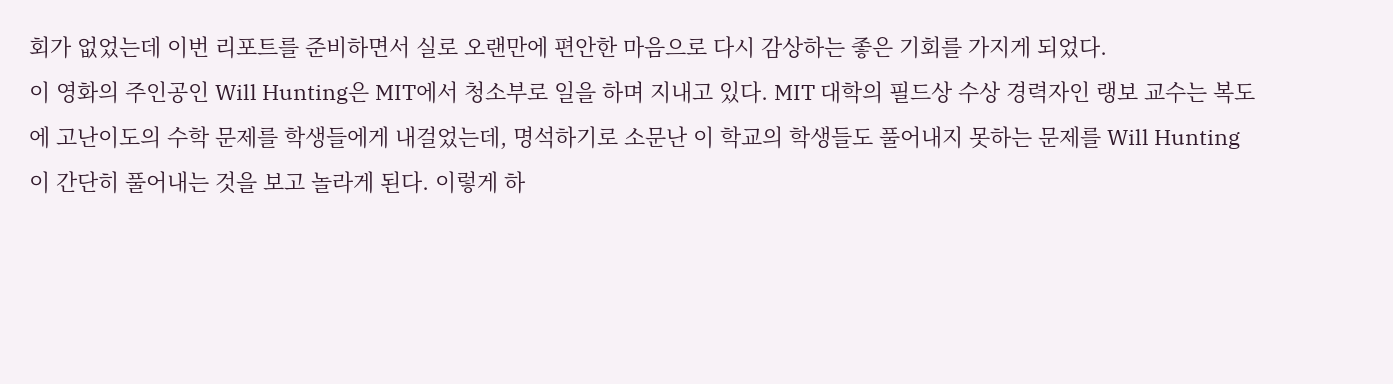회가 없었는데 이번 리포트를 준비하면서 실로 오랜만에 편안한 마음으로 다시 감상하는 좋은 기회를 가지게 되었다.
이 영화의 주인공인 Will Hunting은 MIT에서 청소부로 일을 하며 지내고 있다. MIT 대학의 필드상 수상 경력자인 랭보 교수는 복도에 고난이도의 수학 문제를 학생들에게 내걸었는데, 명석하기로 소문난 이 학교의 학생들도 풀어내지 못하는 문제를 Will Hunting이 간단히 풀어내는 것을 보고 놀라게 된다. 이렇게 하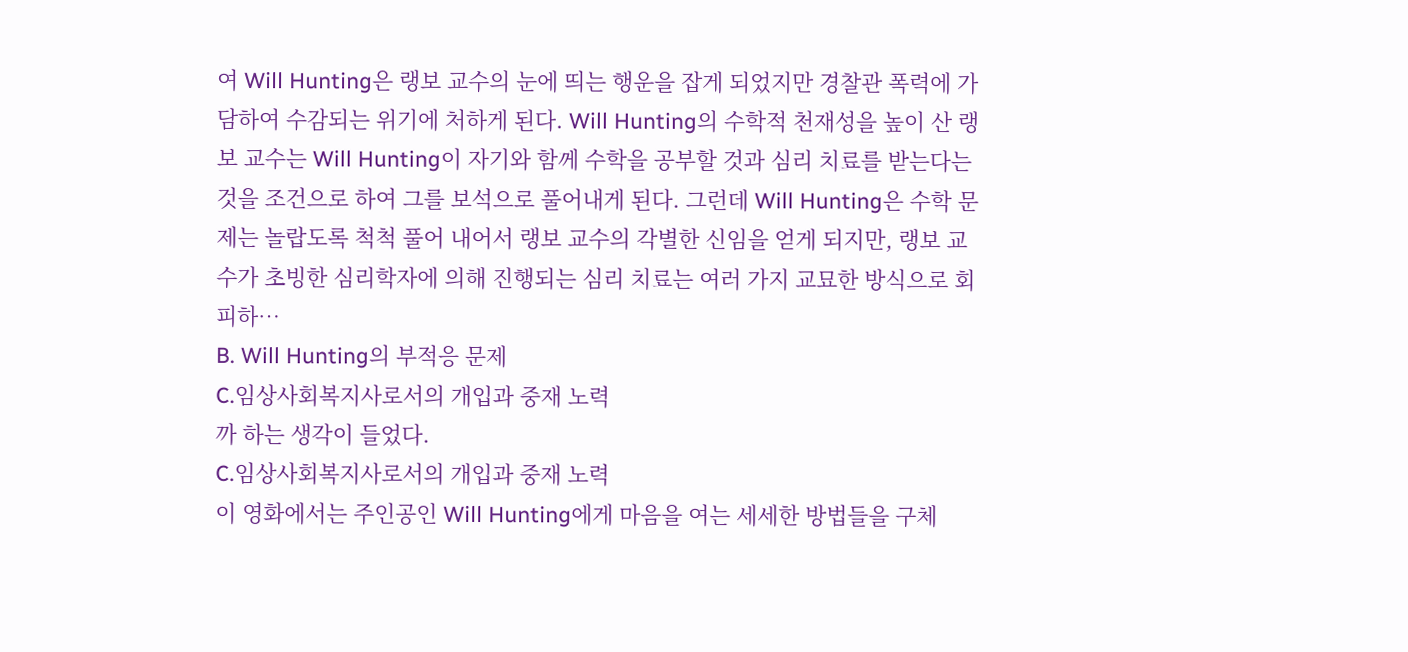여 Will Hunting은 랭보 교수의 눈에 띄는 행운을 잡게 되었지만 경찰관 폭력에 가담하여 수감되는 위기에 처하게 된다. Will Hunting의 수학적 천재성을 높이 산 랭보 교수는 Will Hunting이 자기와 함께 수학을 공부할 것과 심리 치료를 받는다는 것을 조건으로 하여 그를 보석으로 풀어내게 된다. 그런데 Will Hunting은 수학 문제는 놀랍도록 척척 풀어 내어서 랭보 교수의 각별한 신임을 얻게 되지만, 랭보 교수가 초빙한 심리학자에 의해 진행되는 심리 치료는 여러 가지 교묘한 방식으로 회피하…
B. Will Hunting의 부적응 문제
C.임상사회복지사로서의 개입과 중재 노력
까 하는 생각이 들었다.
C.임상사회복지사로서의 개입과 중재 노력
이 영화에서는 주인공인 Will Hunting에게 마음을 여는 세세한 방법들을 구체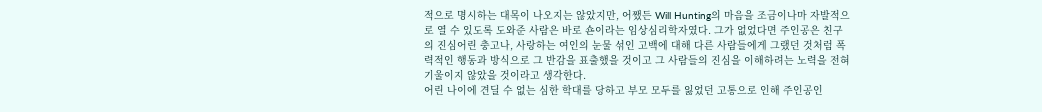적으로 명시하는 대목이 나오지는 않았지만, 어쨌든 Will Hunting의 마음을 조금이나마 자발적으로 열 수 있도록 도와준 사람은 바로 숀이라는 임상심리학자였다. 그가 없었다면 주인공은 친구의 진심어린 충고나, 사랑하는 여인의 눈물 섞인 고백에 대해 다른 사람들에게 그랬던 것처럼 폭력적인 행동과 방식으로 그 반감을 표출했을 것이고 그 사람들의 진심을 이해하려는 노력을 전혀 기울이지 않았을 것이라고 생각한다.
어린 나이에 견딜 수 없는 심한 학대를 당하고 부모 모두를 잃었던 고통으로 인해 주인공인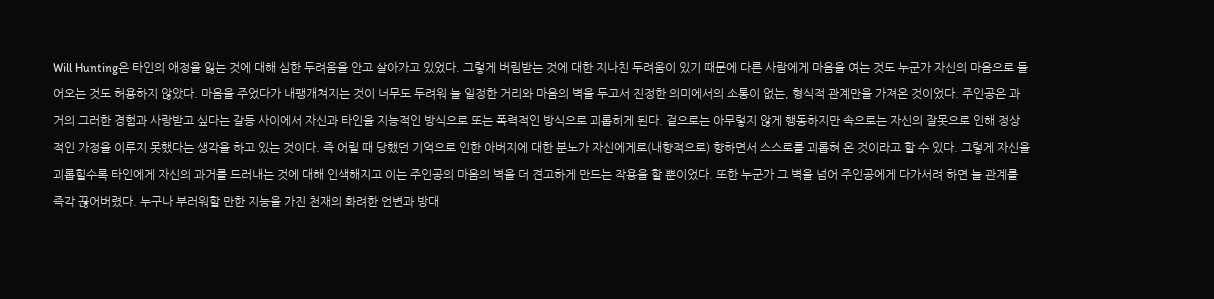Will Hunting은 타인의 애정을 잃는 것에 대해 심한 두려움을 안고 살아가고 있었다. 그렇게 버림받는 것에 대한 지나친 두려움이 있기 때문에 다른 사람에게 마음을 여는 것도 누군가 자신의 마음으로 들어오는 것도 허용하지 않았다. 마음을 주었다가 내팽개쳐지는 것이 너무도 두려워 늘 일정한 거리와 마음의 벽을 두고서 진정한 의미에서의 소통이 없는, 형식적 관계만을 가져온 것이었다. 주인공은 과거의 그러한 경험과 사랑받고 싶다는 갈등 사이에서 자신과 타인을 지능적인 방식으로 또는 폭력적인 방식으로 괴롭히게 된다. 겉으로는 아무렇지 않게 행동하지만 속으로는 자신의 잘못으로 인해 정상적인 가정을 이루지 못했다는 생각을 하고 있는 것이다. 즉 어릴 때 당했던 기억으로 인한 아버지에 대한 분노가 자신에게로(내향적으로) 향하면서 스스로를 괴롭혀 온 것이라고 할 수 있다. 그렇게 자신을 괴롭힐수록 타인에게 자신의 과거를 드러내는 것에 대해 인색해지고 이는 주인공의 마음의 벽을 더 견고하게 만드는 작용을 할 뿐이었다. 또한 누군가 그 벽을 넘어 주인공에게 다가서려 하면 늘 관계를 즉각 끊어버렸다. 누구나 부러워할 만한 지능을 가진 천재의 화려한 언변과 방대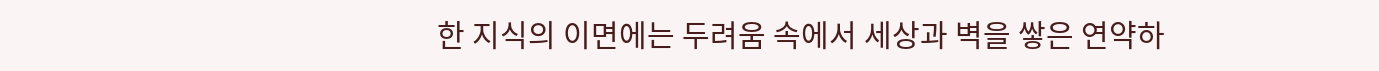한 지식의 이면에는 두려움 속에서 세상과 벽을 쌓은 연약하